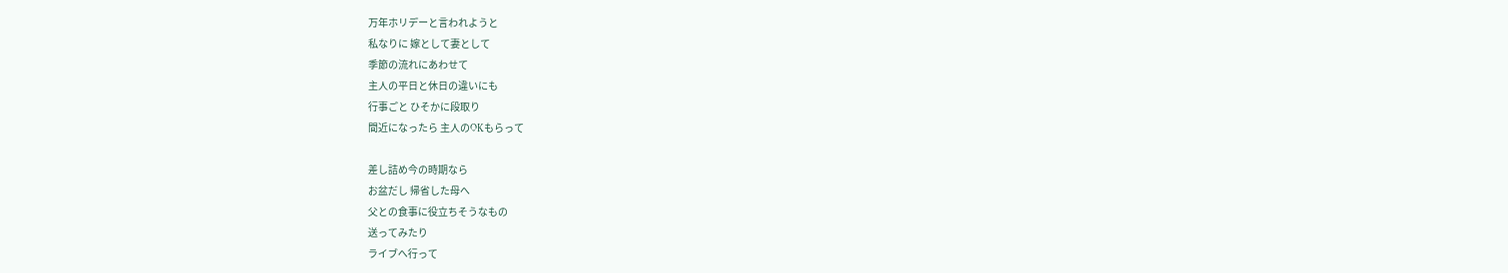万年ホリデーと言われようと
私なりに 嫁として妻として
季節の流れにあわせて
主人の平日と休日の違いにも
行事ごと ひそかに段取り
間近になったら 主人のOKもらって

差し詰め今の時期なら
お盆だし 帰省した母へ
父との食事に役立ちそうなもの
送ってみたり
ライブへ行って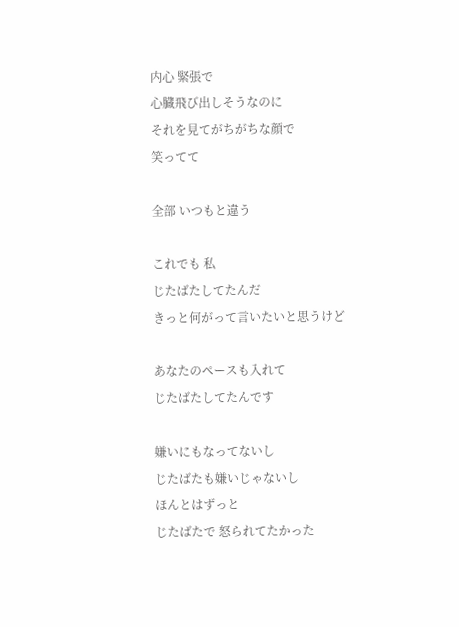内心 緊張で
心臓飛び出しそうなのに
それを見てがちがちな顔で
笑ってて

全部 いつもと違う

これでも 私
じたばたしてたんだ
きっと何がって言いたいと思うけど

あなたのペースも入れて
じたばたしてたんです

嫌いにもなってないし
じたばたも嫌いじゃないし
ほんとはずっと
じたばたで 怒られてたかった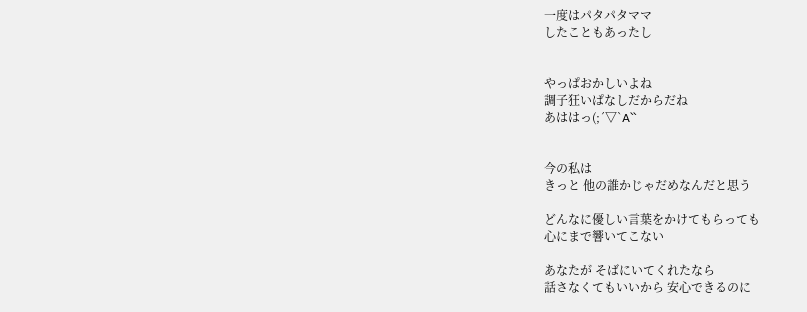一度はパタパタママ
したこともあったし


やっぱおかしいよね
調子狂いぱなしだからだね
あははっ(;´▽`A``


今の私は
きっと 他の誰かじゃだめなんだと思う

どんなに優しい言葉をかけてもらっても
心にまで響いてこない

あなたが そばにいてくれたなら
話さなくてもいいから 安心できるのに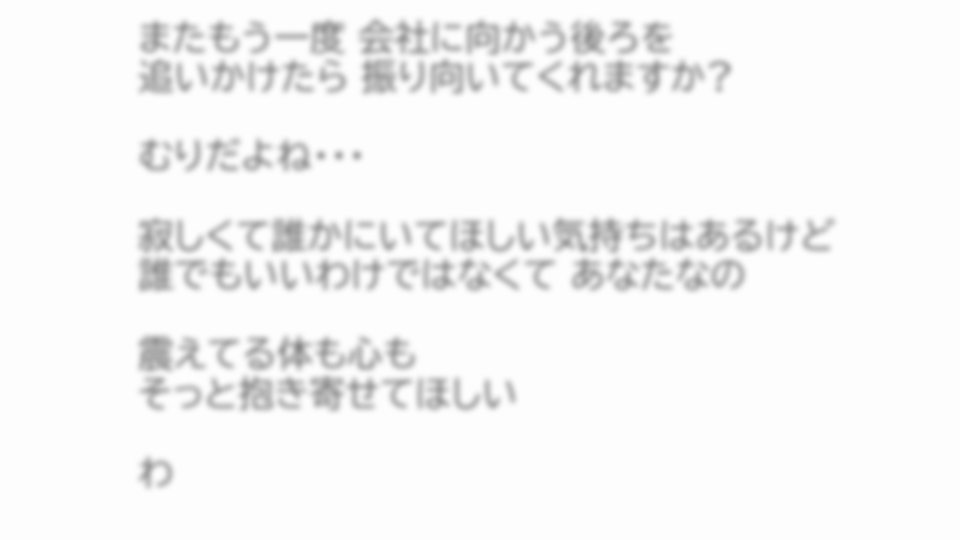またもう一度 会社に向かう後ろを
追いかけたら 振り向いてくれますか?

むりだよね・・・

寂しくて誰かにいてほしい気持ちはあるけど
誰でもいいわけではなくて あなたなの

震えてる体も心も
そっと抱き寄せてほしい

わ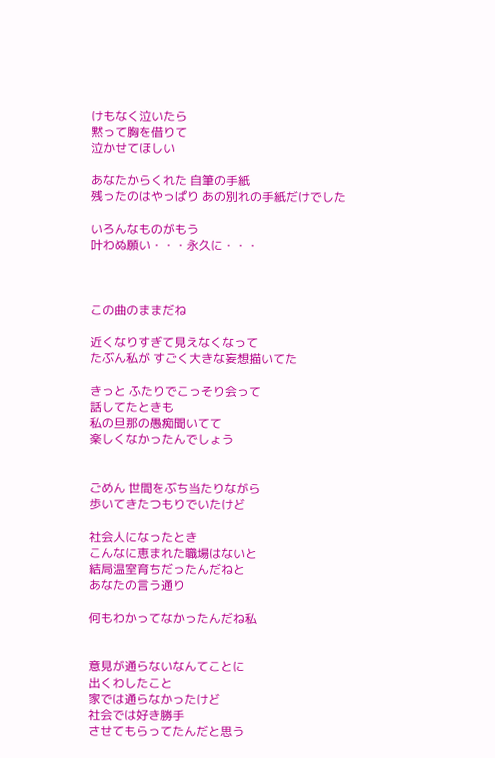けもなく泣いたら
黙って胸を借りて
泣かせてほしい

あなたからくれた 自筆の手紙
残ったのはやっぱり あの別れの手紙だけでした

いろんなものがもう
叶わぬ願い・・・永久に・・・



この曲のままだね

近くなりすぎて見えなくなって
たぶん私が すごく大きな妄想描いてた

きっと ふたりでこっそり会って
話してたときも
私の旦那の愚痴聞いてて
楽しくなかったんでしょう


ごめん 世間をぶち当たりながら
歩いてきたつもりでいたけど

社会人になったとき
こんなに恵まれた職場はないと
結局温室育ちだったんだねと
あなたの言う通り

何もわかってなかったんだね私


意見が通らないなんてことに
出くわしたこと
家では通らなかったけど
社会では好き勝手
させてもらってたんだと思う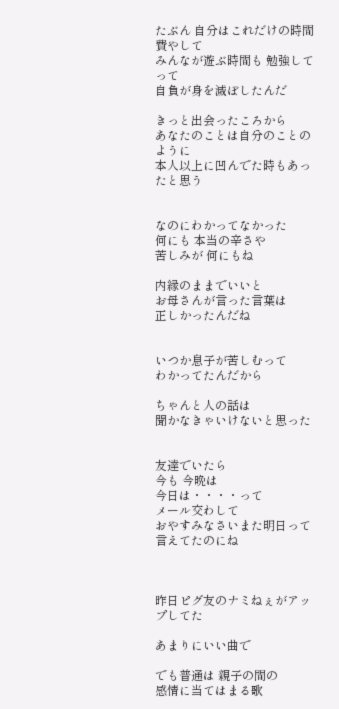たぶん 自分はこれだけの時間費やして
みんなが遊ぶ時間も 勉強してって
自負が身を滅ぼしたんだ

きっと出会ったころから
あなたのことは自分のことのように
本人以上に凹んでた時もあったと思う


なのにわかってなかった
何にも 本当の辛さや
苦しみが 何にもね

内縁のままでいいと
お母さんが言った言葉は
正しかったんだね


いつか息子が苦しむって
わかってたんだから

ちゃんと人の話は
聞かなきゃいけないと思った


友達でいたら
今も 今晩は
今日は・・・・って
メール交わして
おやすみなさいまた明日って
言えてたのにね



昨日ピグ友のナミねぇがアップしてた

あまりにいい曲で

でも普通は 親子の間の
感情に当てはまる歌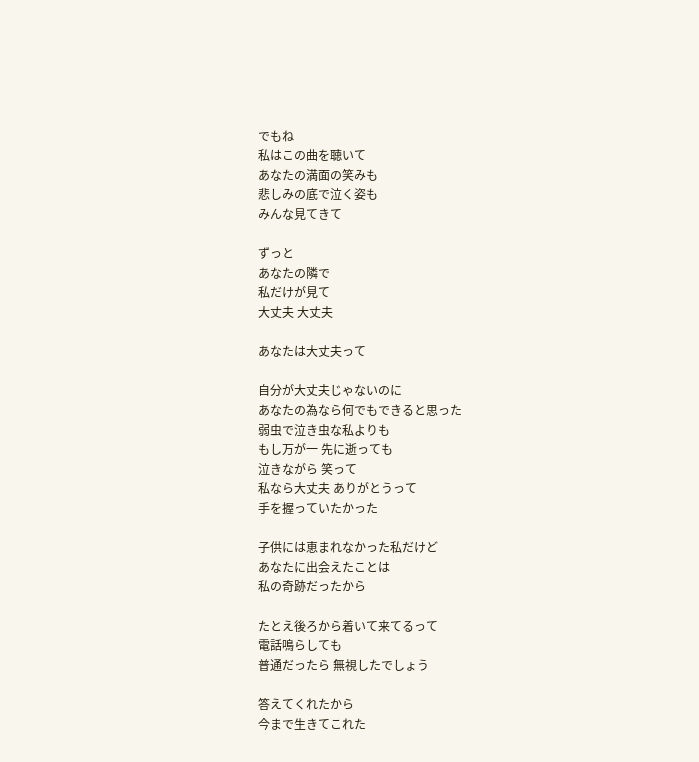でもね
私はこの曲を聴いて
あなたの満面の笑みも
悲しみの底で泣く姿も
みんな見てきて

ずっと
あなたの隣で
私だけが見て
大丈夫 大丈夫

あなたは大丈夫って

自分が大丈夫じゃないのに
あなたの為なら何でもできると思った
弱虫で泣き虫な私よりも
もし万が一 先に逝っても
泣きながら 笑って
私なら大丈夫 ありがとうって
手を握っていたかった

子供には恵まれなかった私だけど
あなたに出会えたことは
私の奇跡だったから

たとえ後ろから着いて来てるって
電話鳴らしても
普通だったら 無視したでしょう

答えてくれたから
今まで生きてこれた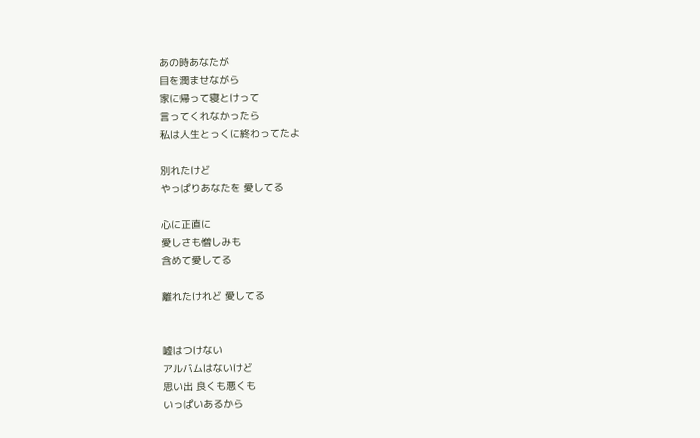あの時あなたが
目を潤ませながら
家に帰って寝とけって
言ってくれなかったら
私は人生とっくに終わってたよ

別れたけど
やっぱりあなたを 愛してる

心に正直に
愛しさも憎しみも
含めて愛してる

離れたけれど 愛してる


嘘はつけない
アルバムはないけど
思い出 良くも悪くも
いっぱいあるから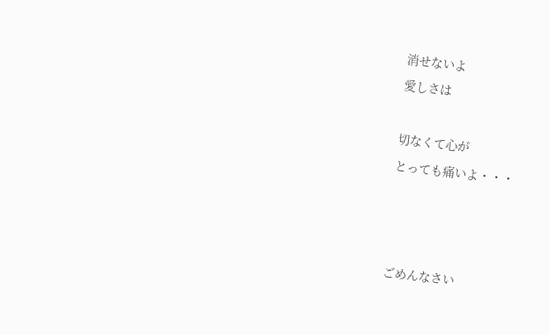消せないよ
愛しさは

切なくて心が
とっても痛いよ・・・



ごめんなさい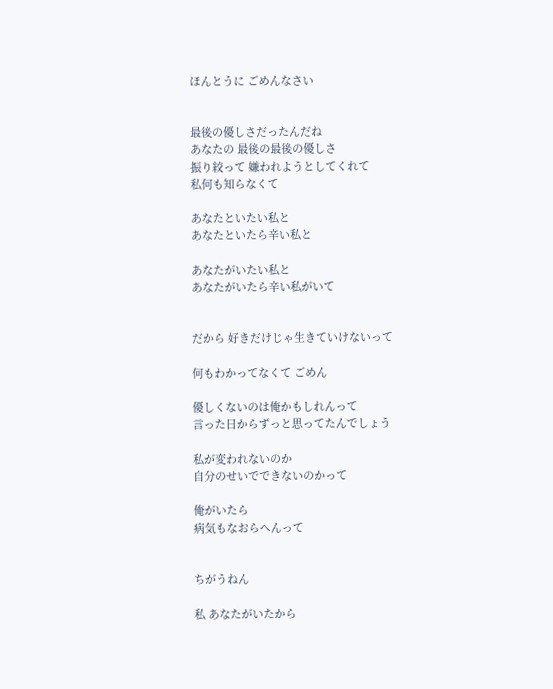ほんとうに ごめんなさい


最後の優しさだったんだね
あなたの 最後の最後の優しさ
振り絞って 嫌われようとしてくれて
私何も知らなくて

あなたといたい私と
あなたといたら辛い私と

あなたがいたい私と
あなたがいたら辛い私がいて


だから 好きだけじゃ生きていけないって

何もわかってなくて ごめん

優しくないのは俺かもしれんって
言った日からずっと思ってたんでしょう

私が変われないのか
自分のせいでできないのかって

俺がいたら
病気もなおらへんって


ちがうねん

私 あなたがいたから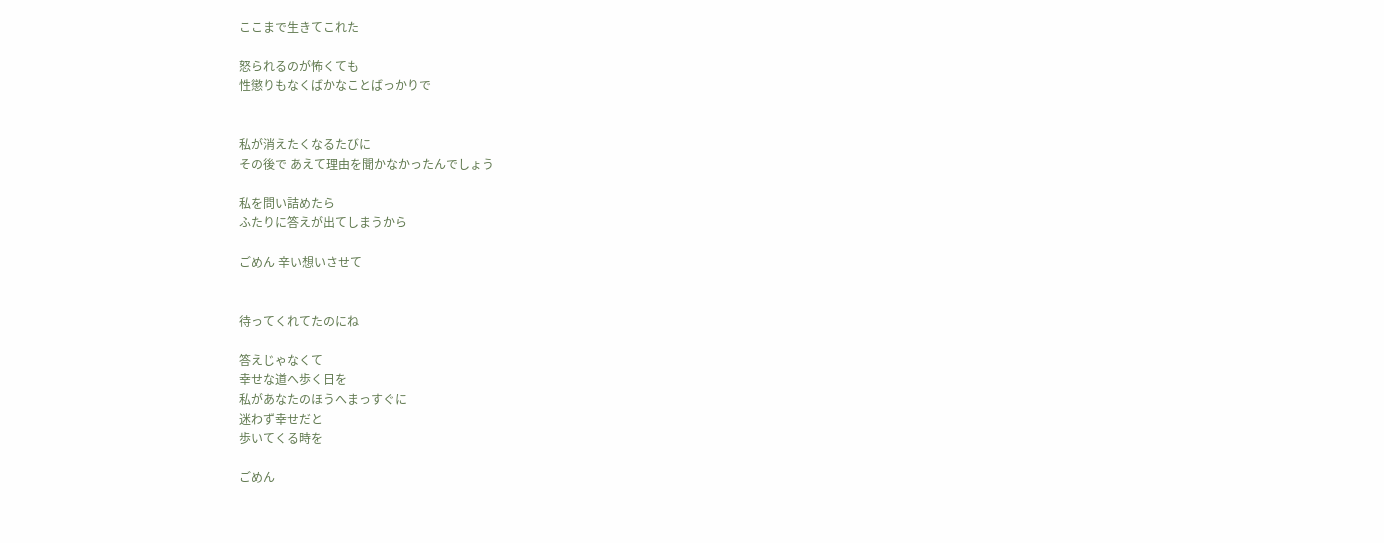ここまで生きてこれた

怒られるのが怖くても
性懲りもなくばかなことばっかりで


私が消えたくなるたびに
その後で あえて理由を聞かなかったんでしょう

私を問い詰めたら
ふたりに答えが出てしまうから

ごめん 辛い想いさせて


待ってくれてたのにね

答えじゃなくて
幸せな道へ歩く日を
私があなたのほうへまっすぐに
迷わず幸せだと
歩いてくる時を

ごめん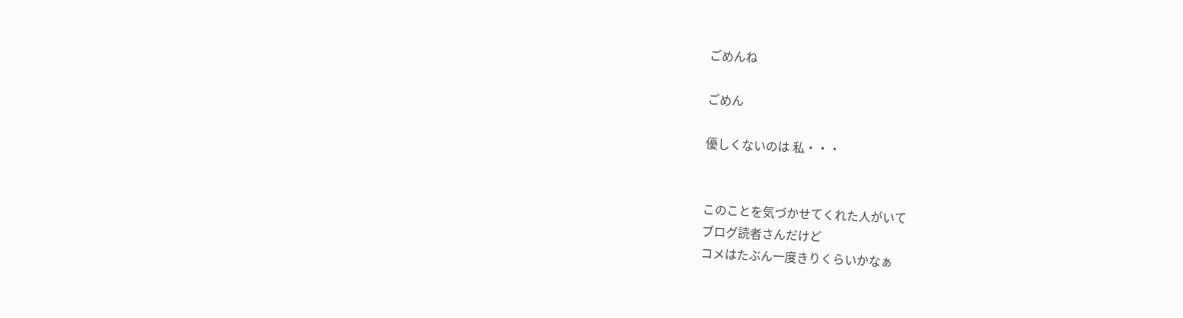ごめんね

ごめん

優しくないのは 私・・・


このことを気づかせてくれた人がいて
ブログ読者さんだけど
コメはたぶん一度きりくらいかなぁ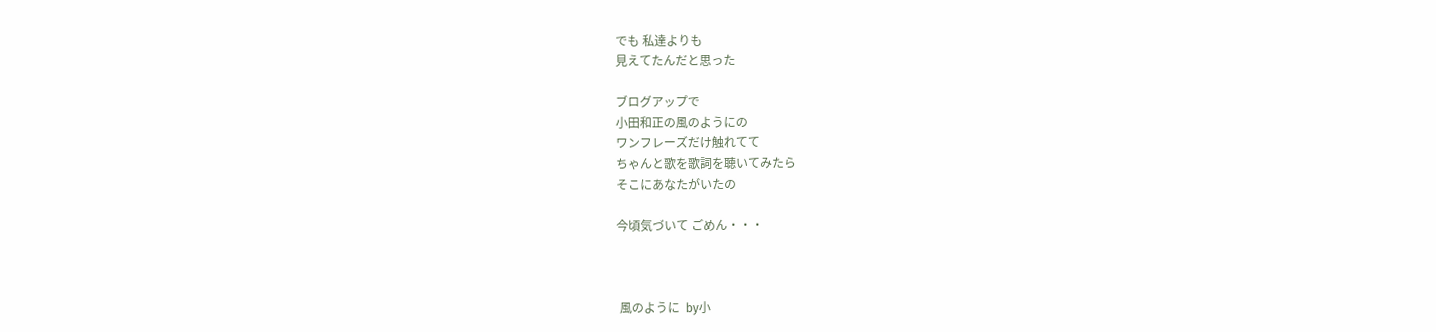でも 私達よりも
見えてたんだと思った

ブログアップで
小田和正の風のようにの
ワンフレーズだけ触れてて
ちゃんと歌を歌詞を聴いてみたら
そこにあなたがいたの

今頃気づいて ごめん・・・



 風のように  by小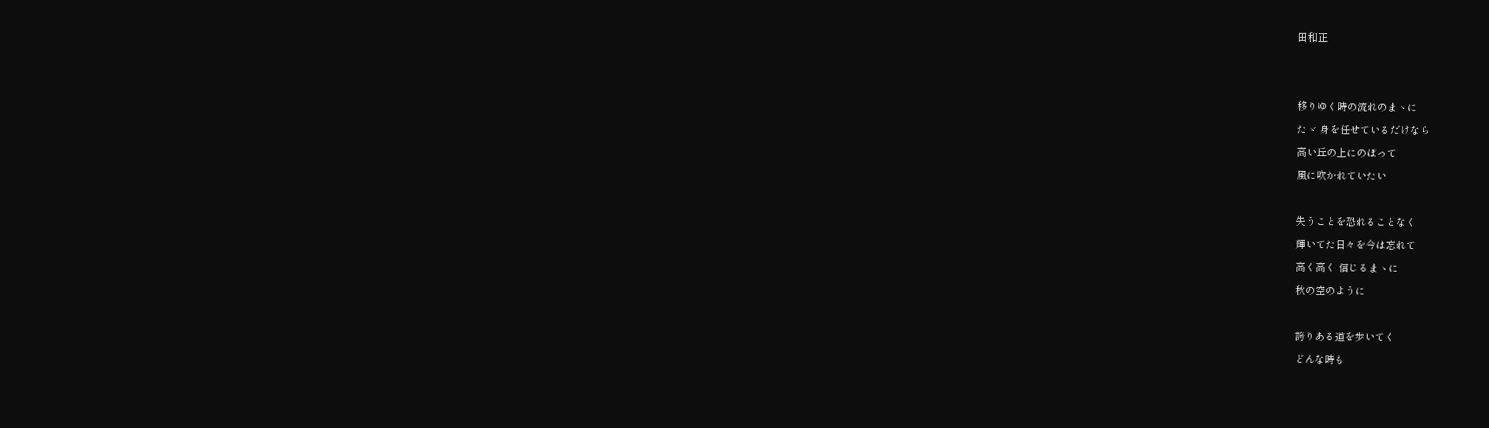田和正


移りゆく時の流れのまゝに
たゞ 身を任せているだけなら
高い丘の上にのぼって
風に吹かれていたい

失うことを恐れることなく
輝いてた日々を今は忘れて
高く高く 信じるまゝに
秋の空のように

誇りある道を歩いてく
どんな時も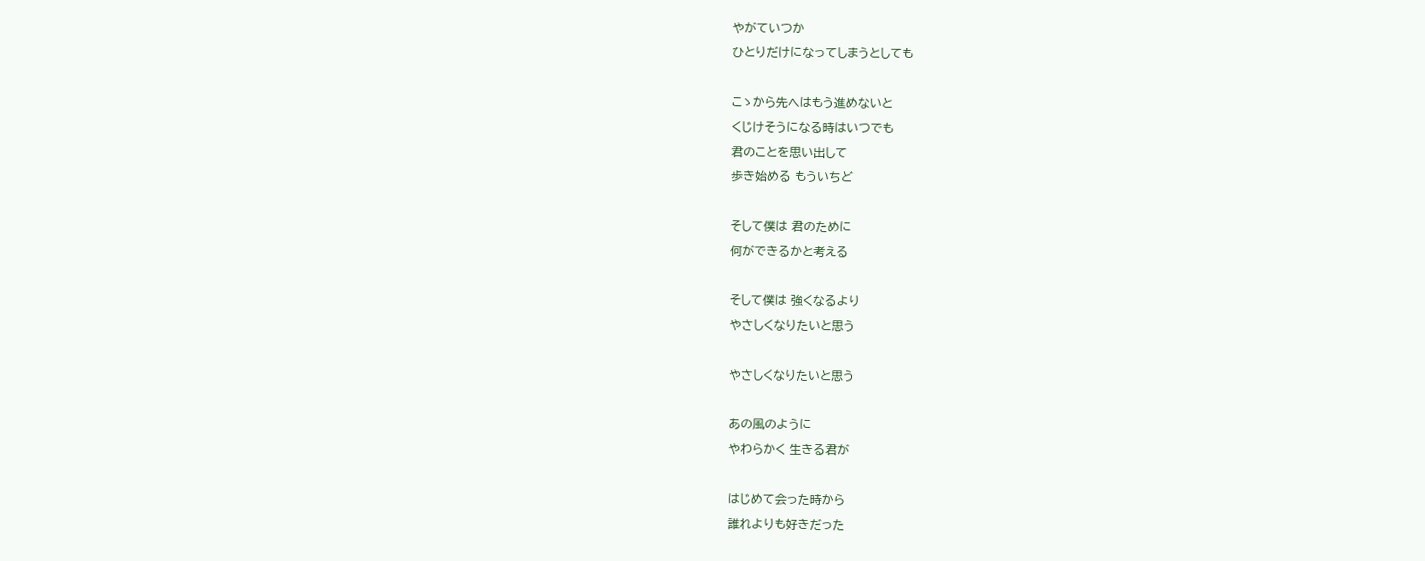やがていつか
ひとりだけになってしまうとしても

こゝから先へはもう進めないと
くじけそうになる時はいつでも
君のことを思い出して
歩き始める もういちど

そして僕は 君のために
何ができるかと考える

そして僕は 強くなるより
やさしくなりたいと思う

やさしくなりたいと思う

あの風のように
やわらかく 生きる君が

はじめて会った時から
誰れよりも好きだった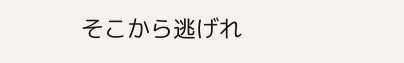そこから逃げれ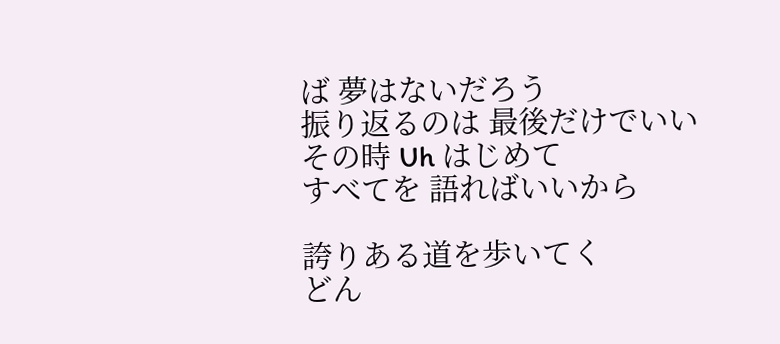ば 夢はないだろう
振り返るのは 最後だけでいい
その時 Uh はじめて
すべてを 語ればいいから

誇りある道を歩いてく
どん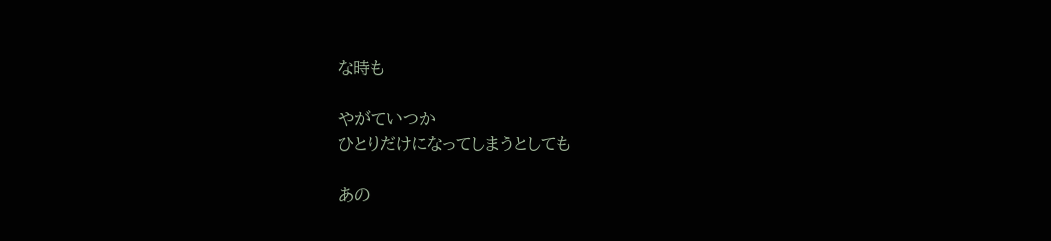な時も

やがていつか
ひとりだけになってしまうとしても

あの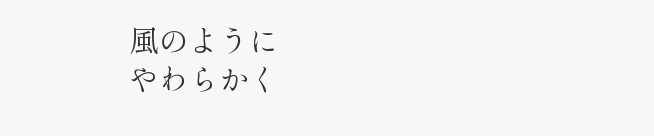風のように
やわらかく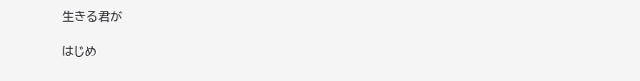生きる君が

はじめ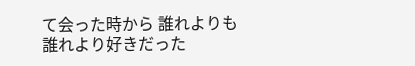て会った時から 誰れよりも
誰れより好きだった